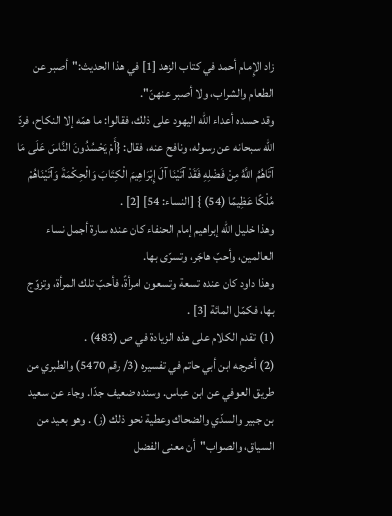زاد الإِمام أحمد في كتاب الزهد [1] في هذا الحديث:"أصبر عن الطعام والشراب، ولا أصبر عنهنّ".
وقد حسده أعداء الله اليهود على ذلك، فقالوا: ما همّه إلا النكاح، فردّ الله سبحانه عن رسوله، ونافح عنه، فقال: {أَمْ يَحْسُدُونَ النَّاسَ عَلَى مَا آتَاهُمُ اللَّهُ مِنْ فَضْلِهِ فَقَدْ آتَيْنَا آلَ إِبْرَاهِيمَ الْكِتَابَ وَالْحِكْمَةَ وَآتَيْنَاهُمْ مُلْكًا عَظِيمًا (54) } [النساء: 54] [2] .
وهذا خليل الله إبراهيم إمام الحنفاء كان عنده سارة أجمل نساء العالمين، وأحبّ هاجَر، وتسرّى بها.
وهذا داود كان عنده تسعة وتسعون امرأةً، فأحبّ تلك المرأة، وتزوّج بها، فكمّل المائة [3] .
(1) تقدم الكلام على هذه الزيادة في ص (483) .
(2) أخرجه ابن أبي حاتم في تفسيره (3/ رقم 5470) والطبري من طريق العوفي عن ابن عباس. وسنده ضعيف جدّا. وجاء عن سعيد بن جبير والسدّي والضحاك وعطية نحو ذلك (ز) . وهو بعيد من السياق، والصواب"أن معنى الفضل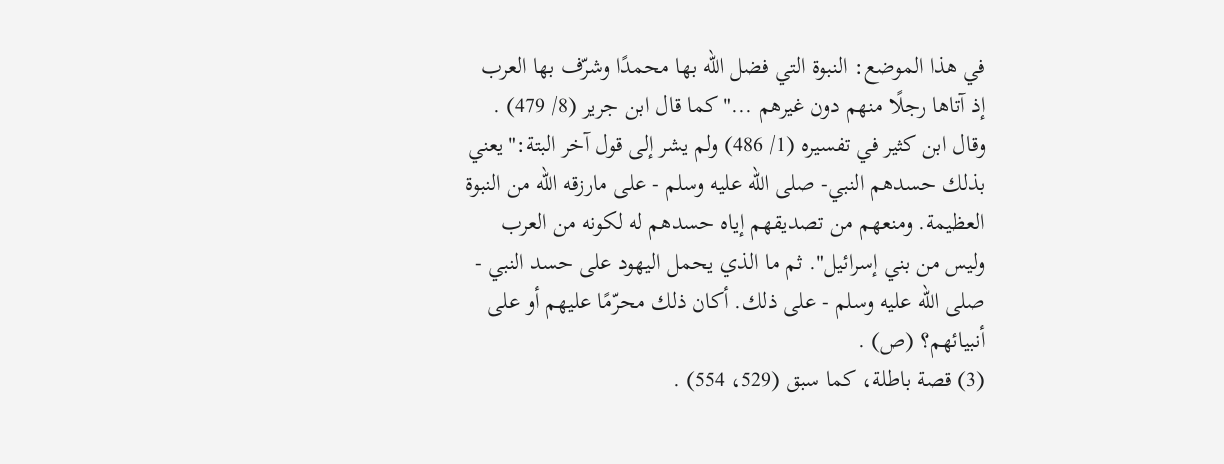في هذا الموضع: النبوة التي فضل الله بها محمدًا وشرّف بها العرب إذ آتاها رجلًا منهم دون غيرهم ..."كما قال ابن جرير (8/ 479) .
وقال ابن كثير في تفسيره (1/ 486) ولم يشر إلى قول آخر البتة:"يعني بذلك حسدهم النبي- صلى الله عليه وسلم - على مارزقه الله من النبوة العظيمة. ومنعهم من تصديقهم إياه حسدهم له لكونه من العرب وليس من بني إسرائيل". ثم ما الذي يحمل اليهود على حسد النبي - صلى الله عليه وسلم - على ذلك. أكان ذلك محرّمًا عليهم أو على أنبيائهم؟ (ص) .
(3) قصة باطلة، كما سبق (529، 554) .